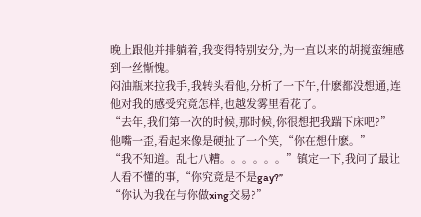晚上跟他并排躺着,我变得特别安分,为一直以来的胡搅蛮缠感到一丝惭愧。
闷油瓶来拉我手,我转头看他,分析了一下午,什麽都没想通,连他对我的感受究竟怎样,也越发雾里看花了。
“去年,我们第一次的时候,那时候,你很想把我踹下床吧?”
他嘴一歪,看起来像是硬扯了一个笑,“你在想什麽。”
“我不知道。乱七八糟。。。。。。”镇定一下,我问了最让人看不懂的事,“你究竟是不是gay?”
“你认为我在与你做xing交易?”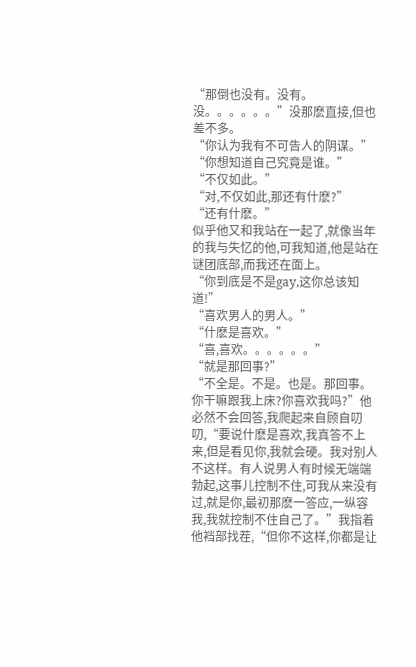“那倒也没有。没有。没。。。。。。”没那麽直接,但也差不多。
“你认为我有不可告人的阴谋。”
“你想知道自己究竟是谁。”
“不仅如此。”
“对,不仅如此,那还有什麽?”
“还有什麽。”
似乎他又和我站在一起了,就像当年的我与失忆的他,可我知道,他是站在谜团底部,而我还在面上。
“你到底是不是gay,这你总该知道!”
“喜欢男人的男人。”
“什麽是喜欢。”
“喜,喜欢。。。。。。”
“就是那回事?”
“不全是。不是。也是。那回事。你干嘛跟我上床?你喜欢我吗?”他必然不会回答,我爬起来自顾自叨叨,“要说什麽是喜欢,我真答不上来,但是看见你,我就会硬。我对别人不这样。有人说男人有时候无端端勃起,这事儿控制不住,可我从来没有过,就是你,最初那麽一答应,一纵容我,我就控制不住自己了。”我指着他裆部找茬,“但你不这样,你都是让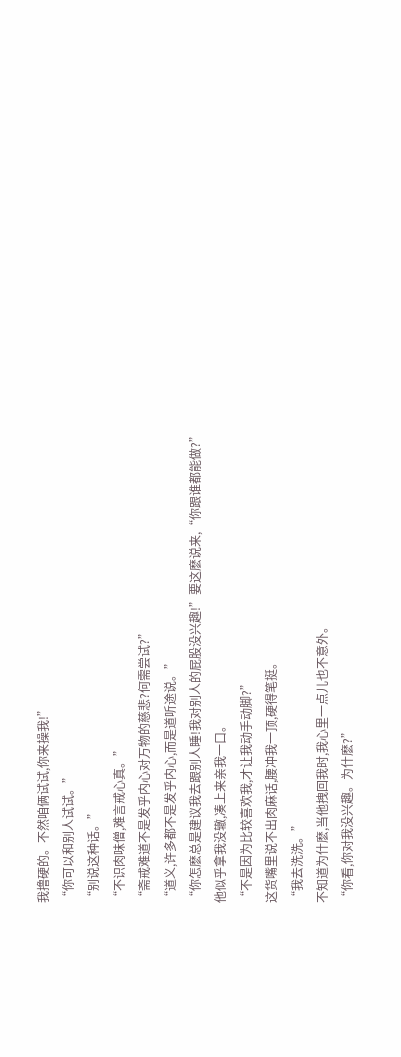我撸硬的。不然咱俩试试,你来操我!”
“你可以和别人试试。”
“别说这种话。”
“不识肉味僧,难言戒心真。”
“斋戒难道不是发乎内心对万物的慈悲?何需尝试?”
“道义,许多都不是发乎内心,而是道听途说。”
“你怎麽总是建议我去跟别人睡!我对别人的屁股没兴趣!”要这麽说来,“你跟谁都能做?”
他似乎拿我没辙,凑上来亲我一口。
“不是因为比较喜欢我,才让我动手动脚?”
这货嘴里说不出肉麻话,腰冲我一顶,硬得笔挺。
“我去洗洗。”
不知道为什麽,当他拽回我时,我心里一点儿也不意外。
“你看,你对我没兴趣。为什麽?”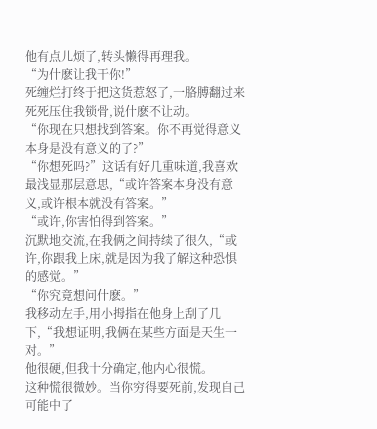他有点儿烦了,转头懒得再理我。
“为什麽让我干你!”
死缠烂打终于把这货惹怒了,一胳膊翻过来死死压住我锁骨,说什麽不让动。
“你现在只想找到答案。你不再觉得意义本身是没有意义的了?”
“你想死吗?”这话有好几重味道,我喜欢最浅显那层意思,“或许答案本身没有意义,或许根本就没有答案。”
“或许,你害怕得到答案。”
沉默地交流,在我俩之间持续了很久,“或许,你跟我上床,就是因为我了解这种恐惧的感觉。”
“你究竟想问什麽。”
我移动左手,用小拇指在他身上刮了几下,“我想证明,我俩在某些方面是天生一对。”
他很硬,但我十分确定,他内心很慌。
这种慌很微妙。当你穷得要死前,发现自己可能中了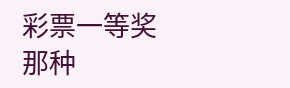彩票一等奖那种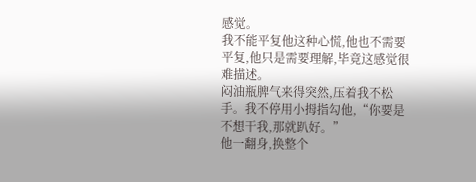感觉。
我不能平复他这种心慌,他也不需要平复,他只是需要理解,毕竟这感觉很难描述。
闷油瓶脾气来得突然,压着我不松手。我不停用小拇指勾他,“你要是不想干我,那就趴好。”
他一翻身,换整个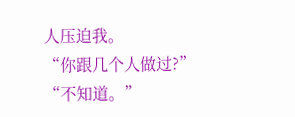人压迫我。
“你跟几个人做过?”
“不知道。”